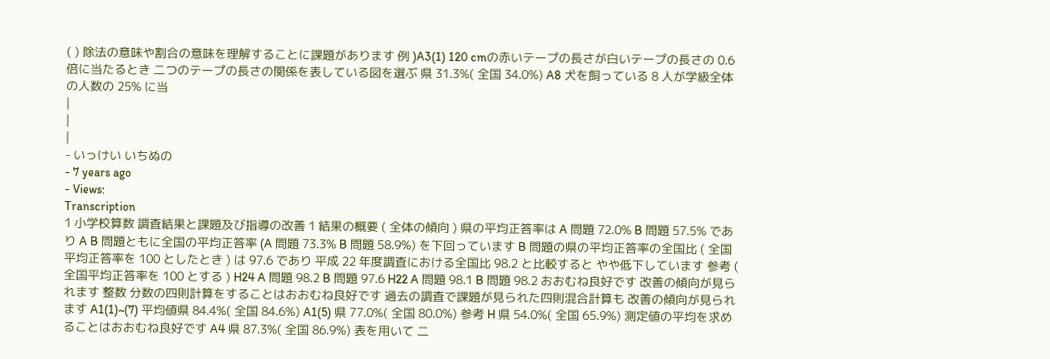( ) 除法の意味や割合の意味を理解することに課題があります 例 )A3(1) 120 cmの赤いテープの長さが白いテープの長さの 0.6 倍に当たるとき 二つのテープの長さの関係を表している図を選ぶ 県 31.3%( 全国 34.0%) A8 犬を飼っている 8 人が学級全体の人数の 25% に当
|
|
|
- いっけい いちぬの
- 7 years ago
- Views:
Transcription
1 小学校算数 調査結果と課題及び指導の改善 1 結果の概要 ( 全体の傾向 ) 県の平均正答率は A 問題 72.0% B 問題 57.5% であり A B 問題ともに全国の平均正答率 (A 問題 73.3% B 問題 58.9%) を下回っています B 問題の県の平均正答率の全国比 ( 全国平均正答率を 100 としたとき ) は 97.6 であり 平成 22 年度調査における全国比 98.2 と比較すると やや低下しています 参考 ( 全国平均正答率を 100 とする ) H24 A 問題 98.2 B 問題 97.6 H22 A 問題 98.1 B 問題 98.2 おおむね良好です 改善の傾向が見られます 整数 分数の四則計算をすることはおおむね良好です 過去の調査で課題が見られた四則混合計算も 改善の傾向が見られます A1(1)~(7) 平均値県 84.4%( 全国 84.6%) A1(5) 県 77.0%( 全国 80.0%) 参考 H 県 54.0%( 全国 65.9%) 測定値の平均を求めることはおおむね良好です A4 県 87.3%( 全国 86.9%) 表を用いて 二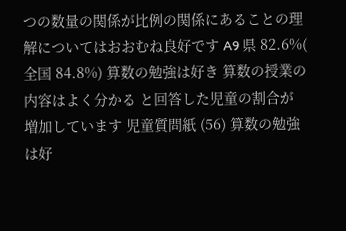つの数量の関係が比例の関係にあることの理解についてはおおむね良好です A9 県 82.6%( 全国 84.8%) 算数の勉強は好き 算数の授業の内容はよく分かる と回答した児童の割合が 増加しています 児童質問紙 (56) 算数の勉強は好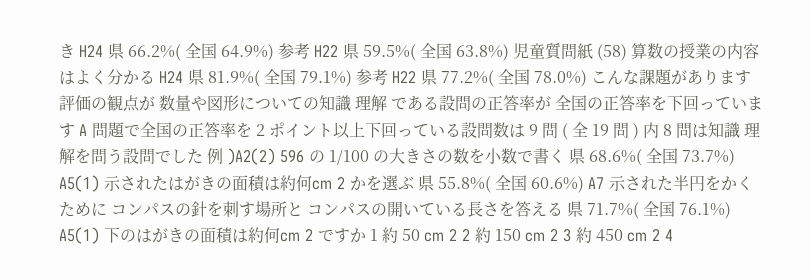き H24 県 66.2%( 全国 64.9%) 参考 H22 県 59.5%( 全国 63.8%) 児童質問紙 (58) 算数の授業の内容はよく分かる H24 県 81.9%( 全国 79.1%) 参考 H22 県 77.2%( 全国 78.0%) こんな課題があります 評価の観点が 数量や図形についての知識 理解 である設問の正答率が 全国の正答率を下回っています A 問題で全国の正答率を 2 ポイント以上下回っている設問数は 9 問 ( 全 19 問 ) 内 8 問は知識 理解を問う設問でした 例 )A2(2) 596 の 1/100 の大きさの数を小数で書く 県 68.6%( 全国 73.7%) A5(1) 示されたはがきの面積は約何cm 2 かを選ぶ 県 55.8%( 全国 60.6%) A7 示された半円をかくために コンパスの針を刺す場所と コンパスの開いている長さを答える 県 71.7%( 全国 76.1%) A5(1) 下のはがきの面積は約何cm 2 ですか 1 約 50 cm 2 2 約 150 cm 2 3 約 450 cm 2 4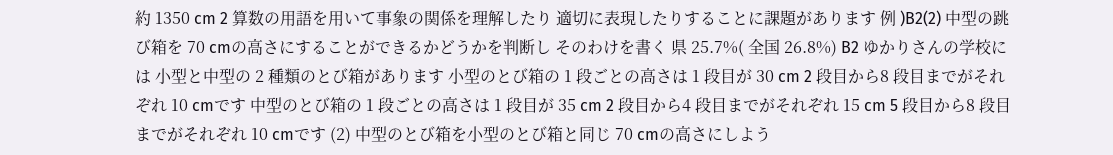約 1350 cm 2 算数の用語を用いて事象の関係を理解したり 適切に表現したりすることに課題があります 例 )B2(2) 中型の跳び箱を 70 cmの高さにすることができるかどうかを判断し そのわけを書く 県 25.7%( 全国 26.8%) B2 ゆかりさんの学校には 小型と中型の 2 種類のとび箱があります 小型のとび箱の 1 段ごとの高さは 1 段目が 30 cm 2 段目から8 段目までがそれぞれ 10 cmです 中型のとび箱の 1 段ごとの高さは 1 段目が 35 cm 2 段目から4 段目までがそれぞれ 15 cm 5 段目から8 段目までがそれぞれ 10 cmです (2) 中型のとび箱を小型のとび箱と同じ 70 cmの高さにしよう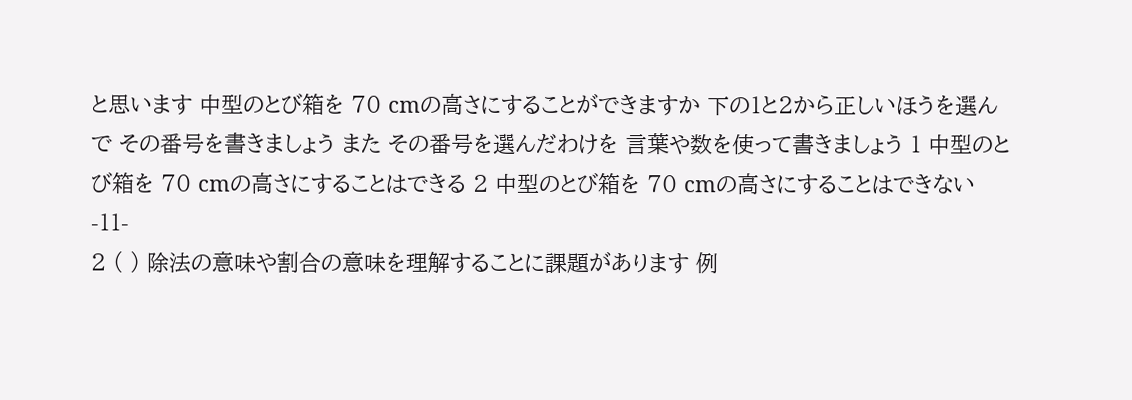と思います 中型のとび箱を 70 cmの高さにすることができますか 下の1と2から正しいほうを選んで その番号を書きましょう また その番号を選んだわけを 言葉や数を使って書きましょう 1 中型のとび箱を 70 cmの高さにすることはできる 2 中型のとび箱を 70 cmの高さにすることはできない -11-
2 ( ) 除法の意味や割合の意味を理解することに課題があります 例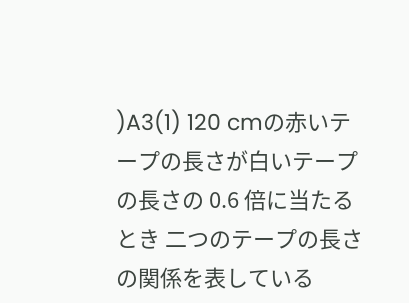)A3(1) 120 cmの赤いテープの長さが白いテープの長さの 0.6 倍に当たるとき 二つのテープの長さの関係を表している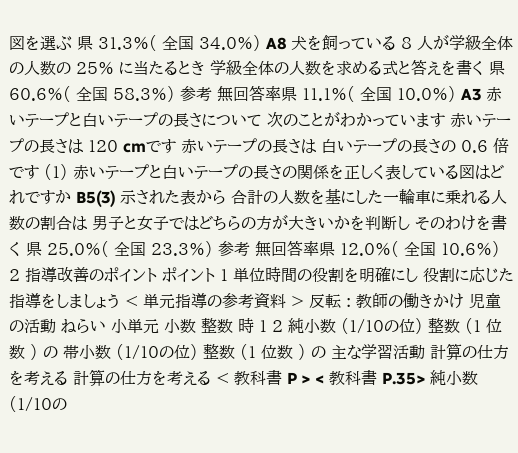図を選ぶ 県 31.3%( 全国 34.0%) A8 犬を飼っている 8 人が学級全体の人数の 25% に当たるとき 学級全体の人数を求める式と答えを書く 県 60.6%( 全国 58.3%) 参考 無回答率県 11.1%( 全国 10.0%) A3 赤いテープと白いテープの長さについて 次のことがわかっています 赤いテープの長さは 120 cmです 赤いテープの長さは 白いテープの長さの 0.6 倍です (1) 赤いテープと白いテープの長さの関係を正しく表している図はどれですか B5(3) 示された表から 合計の人数を基にした一輪車に乗れる人数の割合は 男子と女子ではどちらの方が大きいかを判断し そのわけを書く 県 25.0%( 全国 23.3%) 参考 無回答率県 12.0%( 全国 10.6%) 2 指導改善のポイント ポイント 1 単位時間の役割を明確にし 役割に応じた指導をしましょう < 単元指導の参考資料 > 反転 : 教師の働きかけ 児童の活動 ねらい 小単元 小数 整数 時 1 2 純小数 (1/10の位) 整数 (1 位数 ) の 帯小数 (1/10の位) 整数 (1 位数 ) の 主な学習活動 計算の仕方を考える 計算の仕方を考える < 教科書 P > < 教科書 P.35> 純小数(1/10の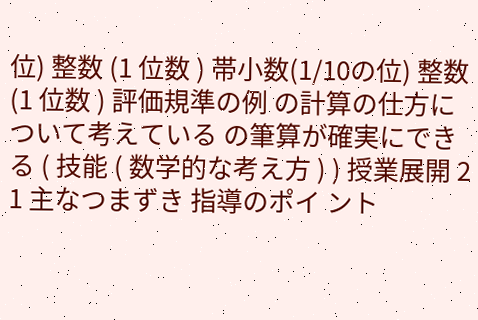位) 整数 (1 位数 ) 帯小数(1/10の位) 整数 (1 位数 ) 評価規準の例 の計算の仕方について考えている の筆算が確実にできる ( 技能 ( 数学的な考え方 ) ) 授業展開 2 1 主なつまずき 指導のポイ ント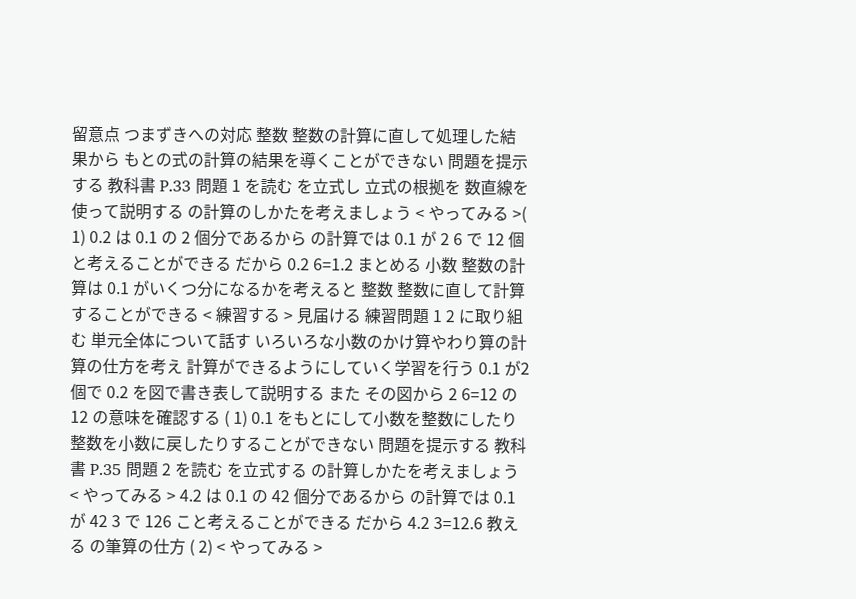留意点 つまずきへの対応 整数 整数の計算に直して処理した結果から もとの式の計算の結果を導くことができない 問題を提示する 教科書 P.33 問題 1 を読む を立式し 立式の根拠を 数直線を使って説明する の計算のしかたを考えましょう < やってみる >( 1) 0.2 は 0.1 の 2 個分であるから の計算では 0.1 が 2 6 で 12 個と考えることができる だから 0.2 6=1.2 まとめる 小数 整数の計算は 0.1 がいくつ分になるかを考えると 整数 整数に直して計算することができる < 練習する > 見届ける 練習問題 1 2 に取り組む 単元全体について話す いろいろな小数のかけ算やわり算の計算の仕方を考え 計算ができるようにしていく学習を行う 0.1 が2 個で 0.2 を図で書き表して説明する また その図から 2 6=12 の 12 の意味を確認する ( 1) 0.1 をもとにして小数を整数にしたり 整数を小数に戻したりすることができない 問題を提示する 教科書 P.35 問題 2 を読む を立式する の計算しかたを考えましょう < やってみる > 4.2 は 0.1 の 42 個分であるから の計算では 0.1 が 42 3 で 126 こと考えることができる だから 4.2 3=12.6 教える の筆算の仕方 ( 2) < やってみる >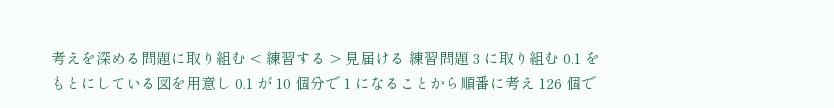考えを深める問題に取り組む < 練習する > 見届ける 練習問題 3 に取り組む 0.1 をもとにしている図を用意し 0.1 が 10 個分で 1 になることから順番に考え 126 個で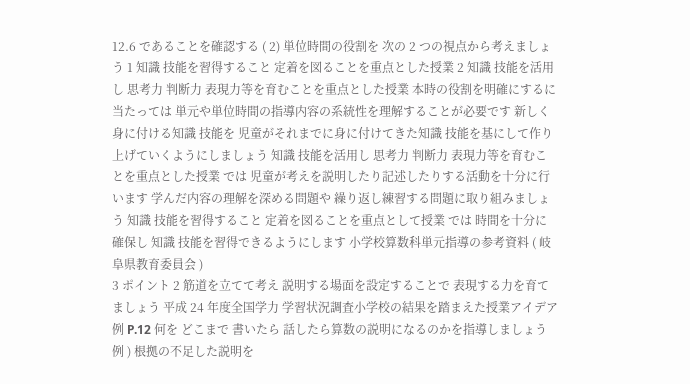12.6 であることを確認する ( 2) 単位時間の役割を 次の 2 つの視点から考えましょう 1 知識 技能を習得すること 定着を図ることを重点とした授業 2 知識 技能を活用し 思考力 判断力 表現力等を育むことを重点とした授業 本時の役割を明確にするに当たっては 単元や単位時間の指導内容の系統性を理解することが必要です 新しく身に付ける知識 技能を 児童がそれまでに身に付けてきた知識 技能を基にして作り上げていくようにしましょう 知識 技能を活用し 思考力 判断力 表現力等を育むことを重点とした授業 では 児童が考えを説明したり記述したりする活動を十分に行います 学んだ内容の理解を深める問題や 繰り返し練習する問題に取り組みましょう 知識 技能を習得すること 定着を図ることを重点として授業 では 時間を十分に確保し 知識 技能を習得できるようにします 小学校算数科単元指導の参考資料 ( 岐阜県教育委員会 )
3 ポイント 2 筋道を立てて考え 説明する場面を設定することで 表現する力を育てましょう 平成 24 年度全国学力 学習状況調査小学校の結果を踏まえた授業アイデア例 P.12 何を どこまで 書いたら 話したら算数の説明になるのかを指導しましょう 例 ) 根拠の不足した説明を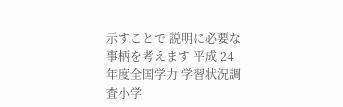示すことで 説明に必要な事柄を考えます 平成 24 年度全国学力 学習状況調査小学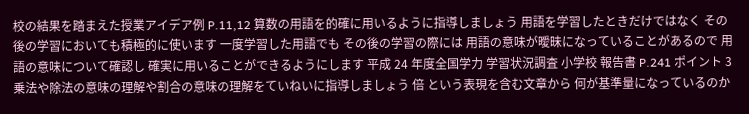校の結果を踏まえた授業アイデア例 P.11,12 算数の用語を的確に用いるように指導しましょう 用語を学習したときだけではなく その後の学習においても積極的に使います 一度学習した用語でも その後の学習の際には 用語の意味が曖昧になっていることがあるので 用語の意味について確認し 確実に用いることができるようにします 平成 24 年度全国学力 学習状況調査 小学校 報告書 P.241 ポイント 3 乗法や除法の意味の理解や割合の意味の理解をていねいに指導しましょう 倍 という表現を含む文章から 何が基準量になっているのか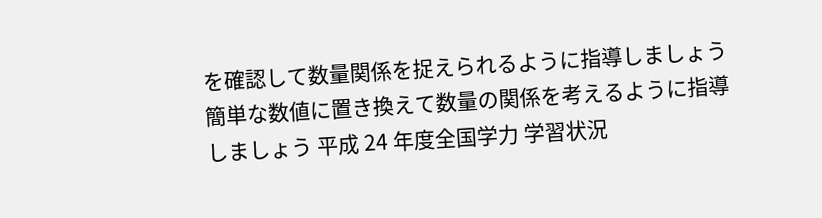を確認して数量関係を捉えられるように指導しましょう 簡単な数値に置き換えて数量の関係を考えるように指導しましょう 平成 24 年度全国学力 学習状況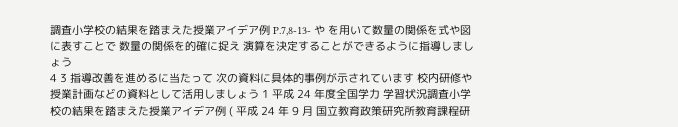調査小学校の結果を踏まえた授業アイデア例 P.7,8-13- や を用いて数量の関係を式や図に表すことで 数量の関係を的確に捉え 演算を決定することができるように指導しましょう
4 3 指導改善を進めるに当たって 次の資料に具体的事例が示されています 校内研修や授業計画などの資料として活用しましょう 1 平成 24 年度全国学力 学習状況調査小学校の結果を踏まえた授業アイデア例 ( 平成 24 年 9 月 国立教育政策研究所教育課程研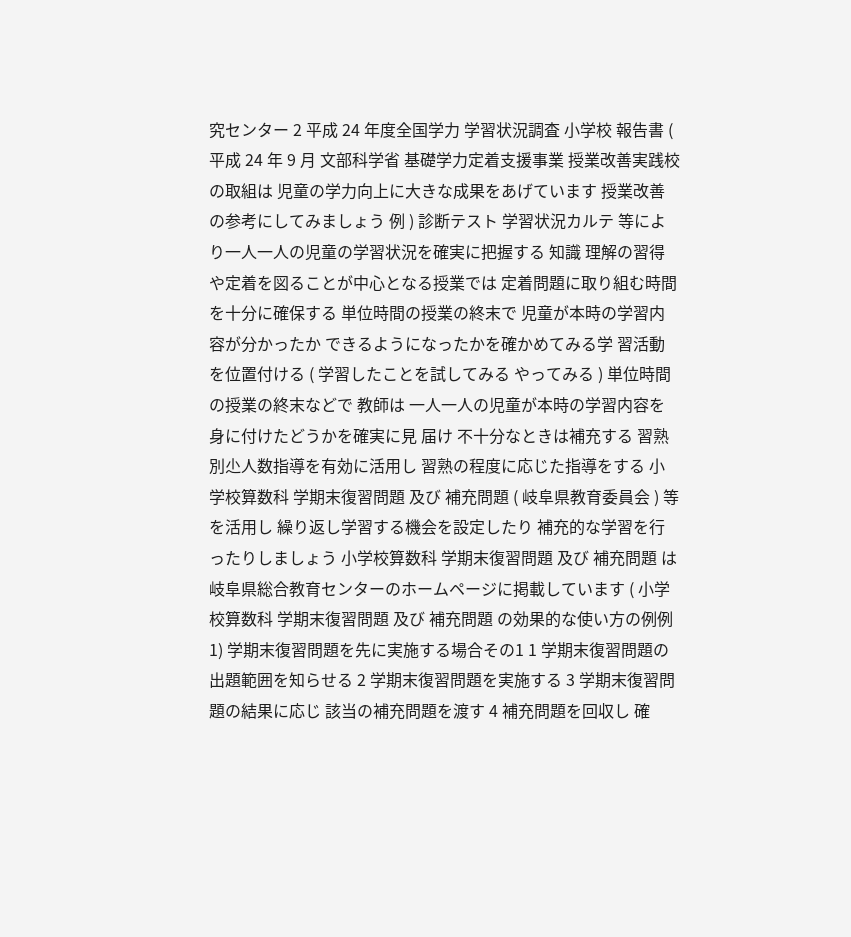究センター 2 平成 24 年度全国学力 学習状況調査 小学校 報告書 ( 平成 24 年 9 月 文部科学省 基礎学力定着支援事業 授業改善実践校の取組は 児童の学力向上に大きな成果をあげています 授業改善の参考にしてみましょう 例 ) 診断テスト 学習状況カルテ 等により一人一人の児童の学習状況を確実に把握する 知識 理解の習得や定着を図ることが中心となる授業では 定着問題に取り組む時間を十分に確保する 単位時間の授業の終末で 児童が本時の学習内容が分かったか できるようになったかを確かめてみる学 習活動を位置付ける ( 学習したことを試してみる やってみる ) 単位時間の授業の終末などで 教師は 一人一人の児童が本時の学習内容を身に付けたどうかを確実に見 届け 不十分なときは補充する 習熟別尐人数指導を有効に活用し 習熟の程度に応じた指導をする 小学校算数科 学期末復習問題 及び 補充問題 ( 岐阜県教育委員会 ) 等を活用し 繰り返し学習する機会を設定したり 補充的な学習を行ったりしましょう 小学校算数科 学期末復習問題 及び 補充問題 は 岐阜県総合教育センターのホームページに掲載しています ( 小学校算数科 学期末復習問題 及び 補充問題 の効果的な使い方の例例 1) 学期末復習問題を先に実施する場合その1 1 学期末復習問題の出題範囲を知らせる 2 学期末復習問題を実施する 3 学期末復習問題の結果に応じ 該当の補充問題を渡す 4 補充問題を回収し 確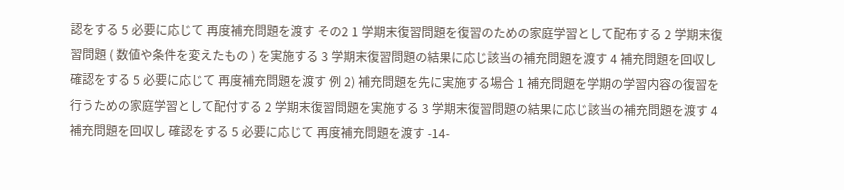認をする 5 必要に応じて 再度補充問題を渡す その2 1 学期末復習問題を復習のための家庭学習として配布する 2 学期末復習問題 ( 数値や条件を変えたもの ) を実施する 3 学期末復習問題の結果に応じ該当の補充問題を渡す 4 補充問題を回収し 確認をする 5 必要に応じて 再度補充問題を渡す 例 2) 補充問題を先に実施する場合 1 補充問題を学期の学習内容の復習を行うための家庭学習として配付する 2 学期末復習問題を実施する 3 学期末復習問題の結果に応じ該当の補充問題を渡す 4 補充問題を回収し 確認をする 5 必要に応じて 再度補充問題を渡す -14-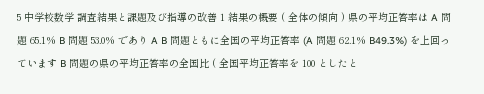5 中学校数学 調査結果と課題及び指導の改善 1 結果の概要 ( 全体の傾向 ) 県の平均正答率は A 問題 65.1% B 問題 53.0% であり A B 問題ともに全国の平均正答率 (A 問題 62.1% B49.3%) を上回っています B 問題の県の平均正答率の全国比 ( 全国平均正答率を 100 としたと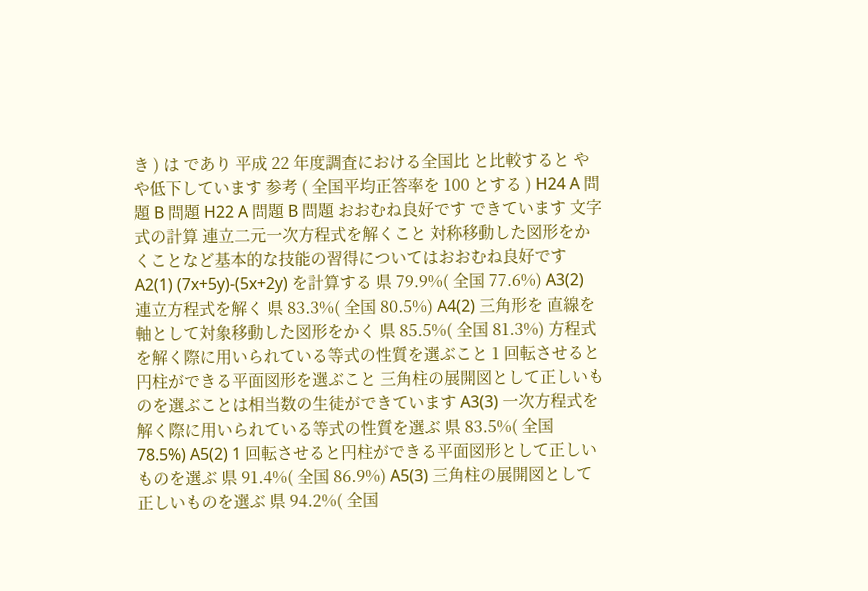き ) は であり 平成 22 年度調査における全国比 と比較すると やや低下しています 参考 ( 全国平均正答率を 100 とする ) H24 A 問題 B 問題 H22 A 問題 B 問題 おおむね良好です できています 文字式の計算 連立二元一次方程式を解くこと 対称移動した図形をかくことなど基本的な技能の習得についてはおおむね良好です A2(1) (7x+5y)-(5x+2y) を計算する 県 79.9%( 全国 77.6%) A3(2) 連立方程式を解く 県 83.3%( 全国 80.5%) A4(2) 三角形を 直線を軸として対象移動した図形をかく 県 85.5%( 全国 81.3%) 方程式を解く際に用いられている等式の性質を選ぶこと 1 回転させると円柱ができる平面図形を選ぶこと 三角柱の展開図として正しいものを選ぶことは相当数の生徒ができています A3(3) 一次方程式を解く際に用いられている等式の性質を選ぶ 県 83.5%( 全国 78.5%) A5(2) 1 回転させると円柱ができる平面図形として正しいものを選ぶ 県 91.4%( 全国 86.9%) A5(3) 三角柱の展開図として正しいものを選ぶ 県 94.2%( 全国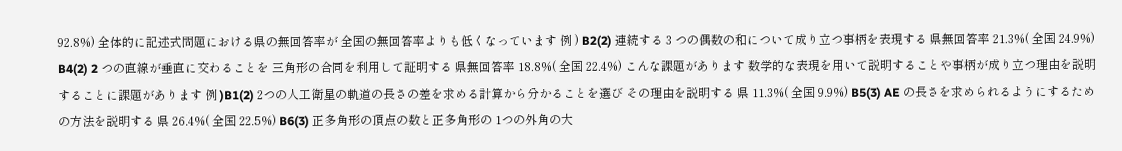92.8%) 全体的に記述式問題における県の無回答率が 全国の無回答率よりも低くなっています 例 ) B2(2) 連続する 3 つの偶数の和について成り立つ事柄を表現する 県無回答率 21.3%( 全国 24.9%) B4(2) 2 つの直線が垂直に交わることを 三角形の合同を利用して証明する 県無回答率 18.8%( 全国 22.4%) こんな課題があります 数学的な表現を用いて説明することや事柄が成り立つ理由を説明することに課題があります 例 )B1(2) 2つの人工衛星の軌道の長さの差を求める計算から分かることを選び その理由を説明する 県 11.3%( 全国 9.9%) B5(3) AE の長さを求められるようにするための方法を説明する 県 26.4%( 全国 22.5%) B6(3) 正多角形の頂点の数と正多角形の 1つの外角の大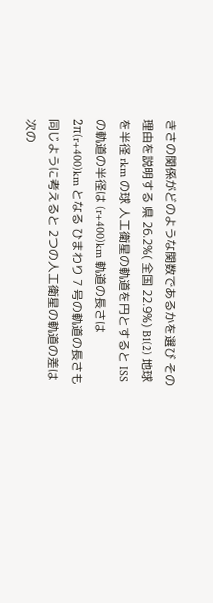きさの関係がどのような関数であるかを選び その理由を説明する 県 26.2%( 全国 22.9%) B1(2) 地球を半径 rkm の球 人工衛星の軌道を円とすると ISS の軌道の半径は (r+400)km 軌道の長さは 2π(r+400)km となる ひまわり 7 号の軌道の長さも同じように考えると 2つの人工衛星の軌道の差は 次の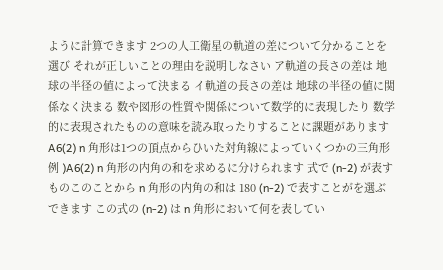ように計算できます 2つの人工衛星の軌道の差について分かることを選び それが正しいことの理由を説明しなさい ア軌道の長さの差は 地球の半径の値によって決まる イ軌道の長さの差は 地球の半径の値に関係なく決まる 数や図形の性質や関係について数学的に表現したり 数学的に表現されたものの意味を読み取ったりすることに課題があります A6(2) n 角形は1つの頂点からひいた対角線によっていくつかの三角形例 )A6(2) n 角形の内角の和を求めるに分けられます 式で (n-2) が表すものこのことから n 角形の内角の和は 180 (n-2) で表すことがを選ぶ できます この式の (n-2) は n 角形において何を表してい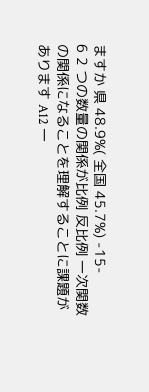ますか 県 48.9%( 全国 45.7%) -15-
6 2 つの数量の関係が比例 反比例 一次関数の関係になることを理解することに課題があります A12 一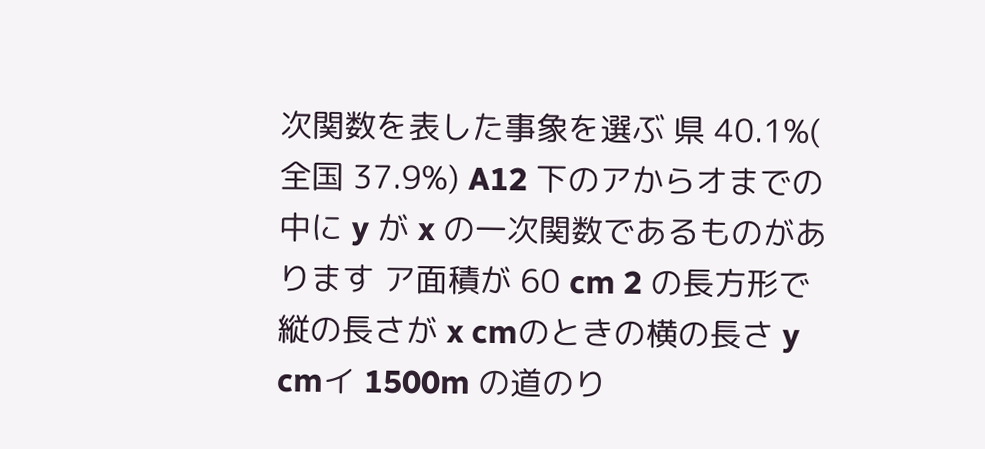次関数を表した事象を選ぶ 県 40.1%( 全国 37.9%) A12 下のアからオまでの中に y が x の一次関数であるものがあります ア面積が 60 cm 2 の長方形で 縦の長さが x cmのときの横の長さ y cmイ 1500m の道のり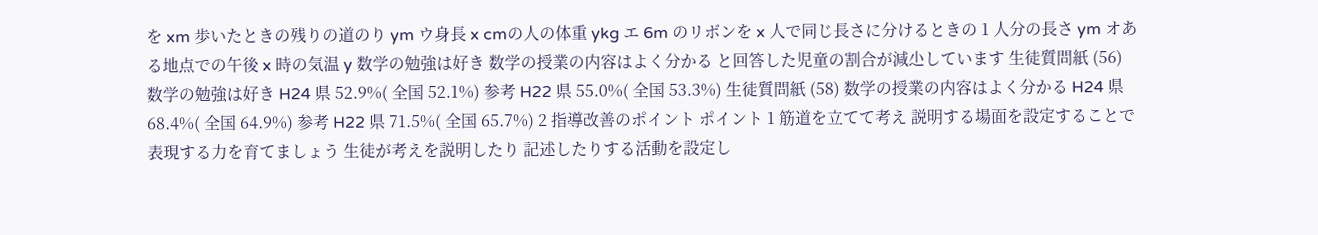を xm 歩いたときの残りの道のり ym ウ身長 x cmの人の体重 ykg エ 6m のリボンを x 人で同じ長さに分けるときの 1 人分の長さ ym オある地点での午後 x 時の気温 y 数学の勉強は好き 数学の授業の内容はよく分かる と回答した児童の割合が減尐しています 生徒質問紙 (56) 数学の勉強は好き H24 県 52.9%( 全国 52.1%) 参考 H22 県 55.0%( 全国 53.3%) 生徒質問紙 (58) 数学の授業の内容はよく分かる H24 県 68.4%( 全国 64.9%) 参考 H22 県 71.5%( 全国 65.7%) 2 指導改善のポイント ポイント 1 筋道を立てて考え 説明する場面を設定することで 表現する力を育てましょう 生徒が考えを説明したり 記述したりする活動を設定し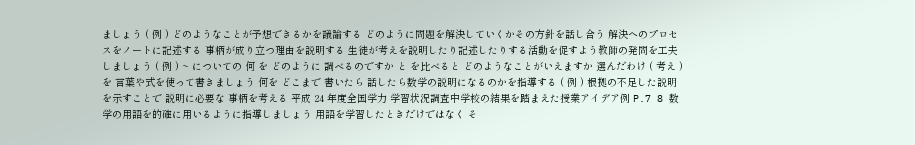ましょう ( 例 ) どのようなことが予想できるかを議論する どのように問題を解決していくかその方針を話し合う 解決へのプロセスをノートに記述する 事柄が成り立つ理由を説明する 生徒が考えを説明したり記述したりする活動を促すよう教師の発問を工夫しましょう ( 例 ) ~ についての 何 を どのように 調べるのですか と を比べると どのようなことがいえますか 選んだわけ ( 考え ) を 言葉や式を使って書きましょう 何を どこまで 書いたら 話したら数学の説明になるのかを指導する ( 例 ) 根拠の不足した説明を示すことで 説明に必要な 事柄を考える 平成 24 年度全国学力 学習状況調査中学校の結果を踏まえた授業アイデア例 P.7 8 数学の用語を的確に用いるように指導しましょう 用語を学習したときだけではなく そ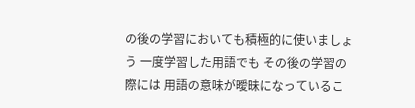の後の学習においても積極的に使いましょう 一度学習した用語でも その後の学習の際には 用語の意味が曖昧になっているこ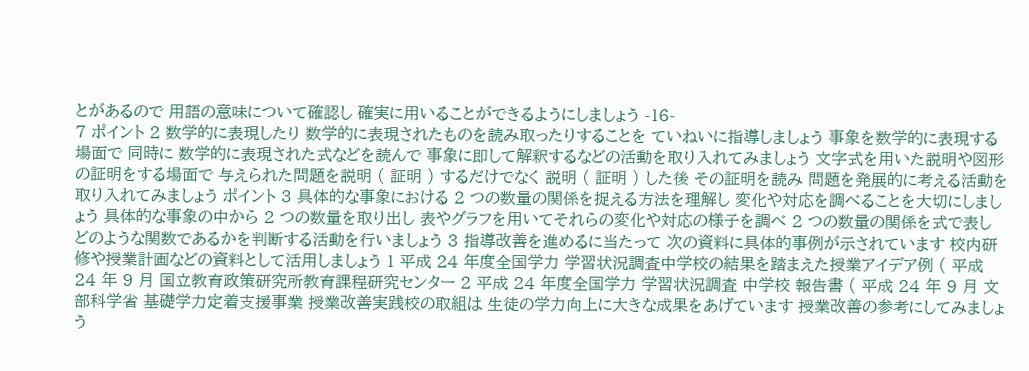とがあるので 用語の意味について確認し 確実に用いることができるようにしましょう -16-
7 ポイント 2 数学的に表現したり 数学的に表現されたものを読み取ったりすることを ていねいに指導しましょう 事象を数学的に表現する場面で 同時に 数学的に表現された式などを読んで 事象に即して解釈するなどの活動を取り入れてみましょう 文字式を用いた説明や図形の証明をする場面で 与えられた問題を説明 ( 証明 ) するだけでなく 説明 ( 証明 ) した後 その証明を読み 問題を発展的に考える活動を取り入れてみましょう ポイント 3 具体的な事象における 2 つの数量の関係を捉える方法を理解し 変化や対応を調べることを大切にしましょう 具体的な事象の中から 2 つの数量を取り出し 表やグラフを用いてそれらの変化や対応の様子を調べ 2 つの数量の関係を式で表し どのような関数であるかを判断する活動を行いましょう 3 指導改善を進めるに当たって 次の資料に具体的事例が示されています 校内研修や授業計画などの資料として活用しましょう 1 平成 24 年度全国学力 学習状況調査中学校の結果を踏まえた授業アイデア例 ( 平成 24 年 9 月 国立教育政策研究所教育課程研究センター 2 平成 24 年度全国学力 学習状況調査 中学校 報告書 ( 平成 24 年 9 月 文部科学省 基礎学力定着支援事業 授業改善実践校の取組は 生徒の学力向上に大きな成果をあげています 授業改善の参考にしてみましょう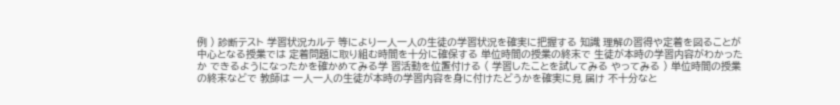例 ) 診断テスト 学習状況カルテ 等により一人一人の生徒の学習状況を確実に把握する 知識 理解の習得や定着を図ることが中心となる授業では 定着問題に取り組む時間を十分に確保する 単位時間の授業の終末で 生徒が本時の学習内容がわかったか できるようになったかを確かめてみる学 習活動を位置付ける ( 学習したことを試してみる やってみる ) 単位時間の授業の終末などで 教師は 一人一人の生徒が本時の学習内容を身に付けたどうかを確実に見 届け 不十分なと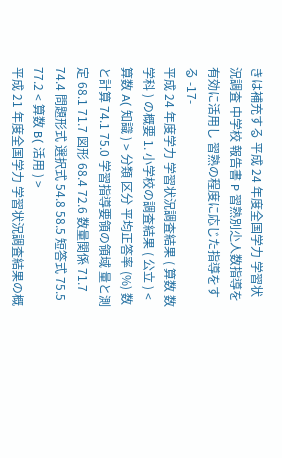きは補充する 平成 24 年度全国学力 学習状況調査 中学校 報告書 P 習熟別尐人数指導を有効に活用し 習熟の程度に応じた指導をする -17-
平成 24 年度学力 学習状況調査結果 ( 算数 数学科 ) の概要 1. 小学校の調査結果 ( 公立 ) < 算数 A( 知識 ) > 分類 区分 平均正答率 (%) 数と計算 74.1 75.0 学習指導要領の領域 量と測定 68.1 71.7 図形 68.4 72.6 数量関係 71.7 74.4 問題形式 選択式 54.8 58.5 短答式 75.5 77.2 < 算数 B( 活用 ) >
平成 21 年度全国学力 学習状況調査結果の概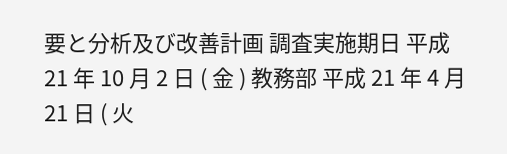要と分析及び改善計画 調査実施期日 平成 21 年 10 月 2 日 ( 金 ) 教務部 平成 21 年 4 月 21 日 ( 火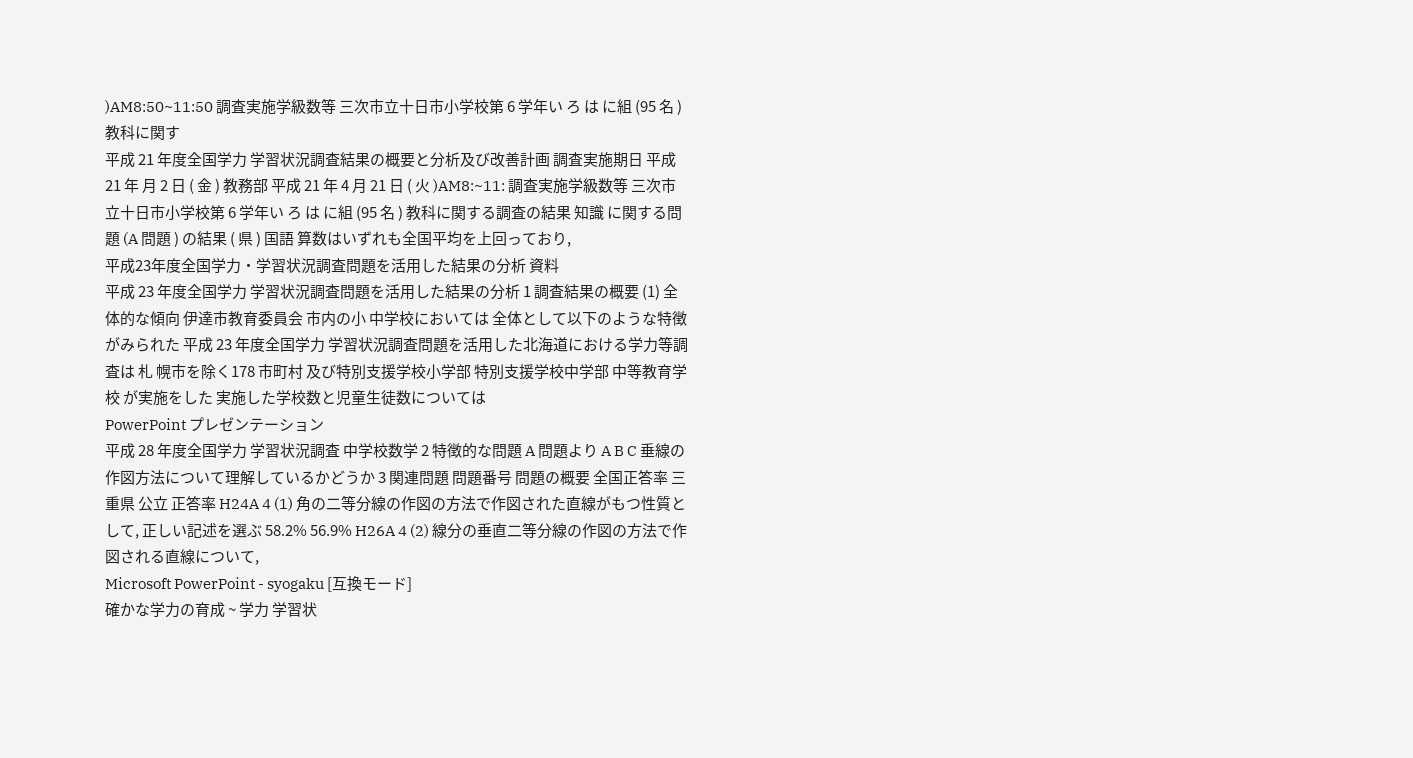)AM8:50~11:50 調査実施学級数等 三次市立十日市小学校第 6 学年い ろ は に組 (95 名 ) 教科に関す
平成 21 年度全国学力 学習状況調査結果の概要と分析及び改善計画 調査実施期日 平成 21 年 月 2 日 ( 金 ) 教務部 平成 21 年 4 月 21 日 ( 火 )AM8:~11: 調査実施学級数等 三次市立十日市小学校第 6 学年い ろ は に組 (95 名 ) 教科に関する調査の結果 知識 に関する問題 (A 問題 ) の結果 ( 県 ) 国語 算数はいずれも全国平均を上回っており,
平成23年度全国学力・学習状況調査問題を活用した結果の分析 資料
平成 23 年度全国学力 学習状況調査問題を活用した結果の分析 1 調査結果の概要 (1) 全体的な傾向 伊達市教育委員会 市内の小 中学校においては 全体として以下のような特徴がみられた 平成 23 年度全国学力 学習状況調査問題を活用した北海道における学力等調査は 札 幌市を除く178 市町村 及び特別支援学校小学部 特別支援学校中学部 中等教育学校 が実施をした 実施した学校数と児童生徒数については
PowerPoint プレゼンテーション
平成 28 年度全国学力 学習状況調査 中学校数学 2 特徴的な問題 A 問題より A B C 垂線の作図方法について理解しているかどうか 3 関連問題 問題番号 問題の概要 全国正答率 三重県 公立 正答率 H24A 4 (1) 角の二等分線の作図の方法で作図された直線がもつ性質として, 正しい記述を選ぶ 58.2% 56.9% H26A 4 (2) 線分の垂直二等分線の作図の方法で作図される直線について,
Microsoft PowerPoint - syogaku [互換モード]
確かな学力の育成 ~ 学力 学習状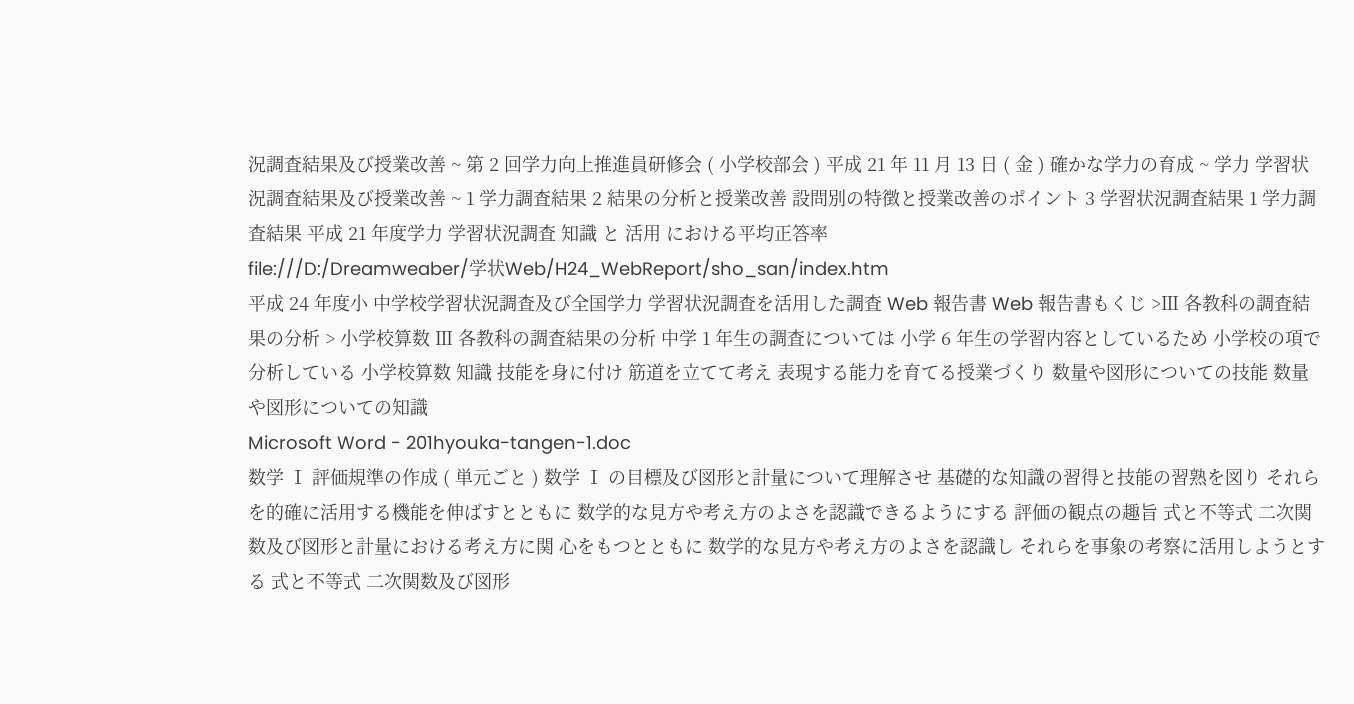況調査結果及び授業改善 ~ 第 2 回学力向上推進員研修会 ( 小学校部会 ) 平成 21 年 11 月 13 日 ( 金 ) 確かな学力の育成 ~ 学力 学習状況調査結果及び授業改善 ~ 1 学力調査結果 2 結果の分析と授業改善 設問別の特徴と授業改善のポイント 3 学習状況調査結果 1 学力調査結果 平成 21 年度学力 学習状況調査 知識 と 活用 における平均正答率
file:///D:/Dreamweaber/学状Web/H24_WebReport/sho_san/index.htm
平成 24 年度小 中学校学習状況調査及び全国学力 学習状況調査を活用した調査 Web 報告書 Web 報告書もくじ >Ⅲ 各教科の調査結果の分析 > 小学校算数 Ⅲ 各教科の調査結果の分析 中学 1 年生の調査については 小学 6 年生の学習内容としているため 小学校の項で分析している 小学校算数 知識 技能を身に付け 筋道を立てて考え 表現する能力を育てる授業づくり 数量や図形についての技能 数量や図形についての知識
Microsoft Word - 201hyouka-tangen-1.doc
数学 Ⅰ 評価規準の作成 ( 単元ごと ) 数学 Ⅰ の目標及び図形と計量について理解させ 基礎的な知識の習得と技能の習熟を図り それらを的確に活用する機能を伸ばすとともに 数学的な見方や考え方のよさを認識できるようにする 評価の観点の趣旨 式と不等式 二次関数及び図形と計量における考え方に関 心をもつとともに 数学的な見方や考え方のよさを認識し それらを事象の考察に活用しようとする 式と不等式 二次関数及び図形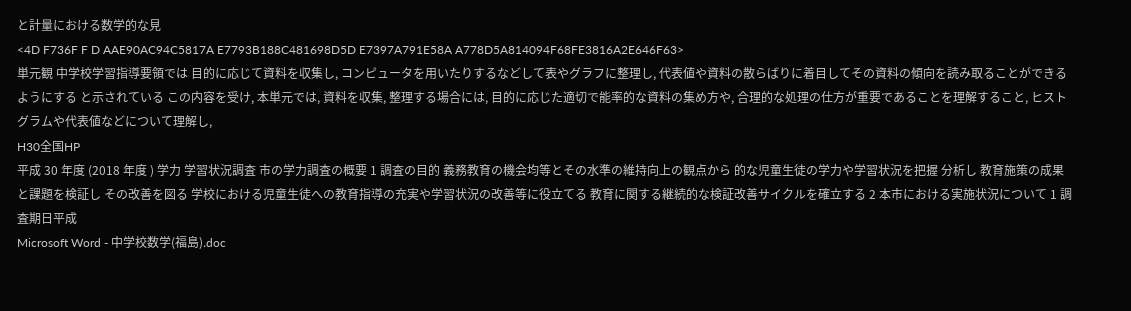と計量における数学的な見
<4D F736F F D AAE90AC94C5817A E7793B188C481698D5D E7397A791E58A A778D5A814094F68FE3816A2E646F63>
単元観 中学校学習指導要領では 目的に応じて資料を収集し, コンピュータを用いたりするなどして表やグラフに整理し, 代表値や資料の散らばりに着目してその資料の傾向を読み取ることができるようにする と示されている この内容を受け, 本単元では, 資料を収集, 整理する場合には, 目的に応じた適切で能率的な資料の集め方や, 合理的な処理の仕方が重要であることを理解すること, ヒストグラムや代表値などについて理解し,
H30全国HP
平成 30 年度 (2018 年度 ) 学力 学習状況調査 市の学力調査の概要 1 調査の目的 義務教育の機会均等とその水準の維持向上の観点から 的な児童生徒の学力や学習状況を把握 分析し 教育施策の成果と課題を検証し その改善を図る 学校における児童生徒への教育指導の充実や学習状況の改善等に役立てる 教育に関する継続的な検証改善サイクルを確立する 2 本市における実施状況について 1 調査期日平成
Microsoft Word - 中学校数学(福島).doc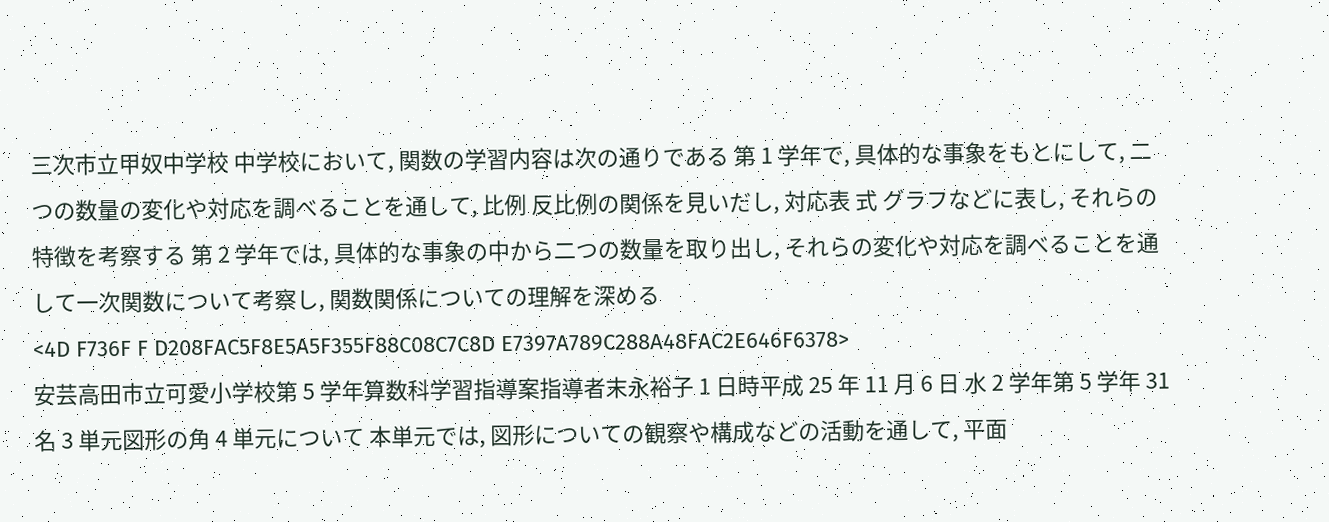三次市立甲奴中学校 中学校において, 関数の学習内容は次の通りである 第 1 学年で, 具体的な事象をもとにして, 二つの数量の変化や対応を調べることを通して, 比例 反比例の関係を見いだし, 対応表 式 グラフなどに表し, それらの特徴を考察する 第 2 学年では, 具体的な事象の中から二つの数量を取り出し, それらの変化や対応を調べることを通して一次関数について考察し, 関数関係についての理解を深める
<4D F736F F D208FAC5F8E5A5F355F88C08C7C8D E7397A789C288A48FAC2E646F6378>
安芸高田市立可愛小学校第 5 学年算数科学習指導案指導者末永裕子 1 日時平成 25 年 11 月 6 日 水 2 学年第 5 学年 31 名 3 単元図形の角 4 単元について 本単元では, 図形についての観察や構成などの活動を通して, 平面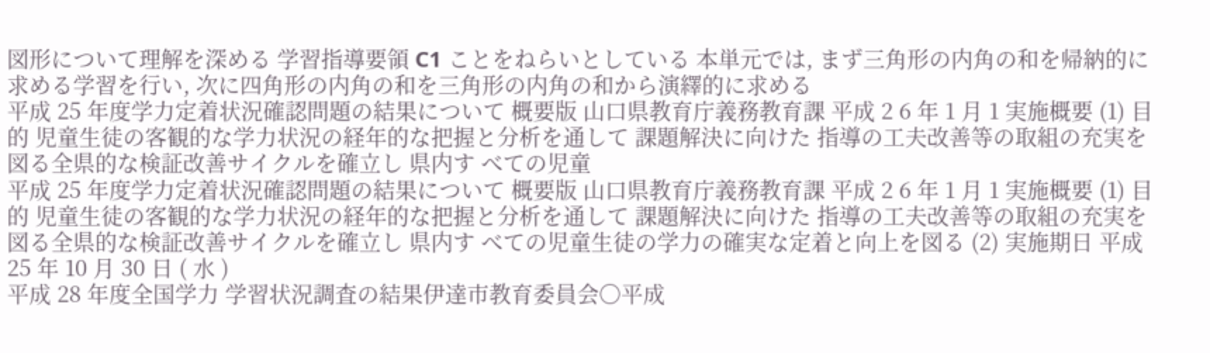図形について理解を深める 学習指導要領 C1 ことをねらいとしている 本単元では, まず三角形の内角の和を帰納的に求める学習を行い, 次に四角形の内角の和を三角形の内角の和から演繹的に求める
平成 25 年度学力定着状況確認問題の結果について 概要版 山口県教育庁義務教育課 平成 2 6 年 1 月 1 実施概要 (1) 目 的 児童生徒の客観的な学力状況の経年的な把握と分析を通して 課題解決に向けた 指導の工夫改善等の取組の充実を図る全県的な検証改善サイクルを確立し 県内す べての児童
平成 25 年度学力定着状況確認問題の結果について 概要版 山口県教育庁義務教育課 平成 2 6 年 1 月 1 実施概要 (1) 目 的 児童生徒の客観的な学力状況の経年的な把握と分析を通して 課題解決に向けた 指導の工夫改善等の取組の充実を図る全県的な検証改善サイクルを確立し 県内す べての児童生徒の学力の確実な定着と向上を図る (2) 実施期日 平成 25 年 10 月 30 日 ( 水 )
平成 28 年度全国学力 学習状況調査の結果伊達市教育委員会〇平成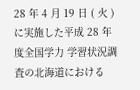28 年 4 月 19 日 ( 火 ) に実施した平成 28 年度全国学力 学習状況調査の北海道における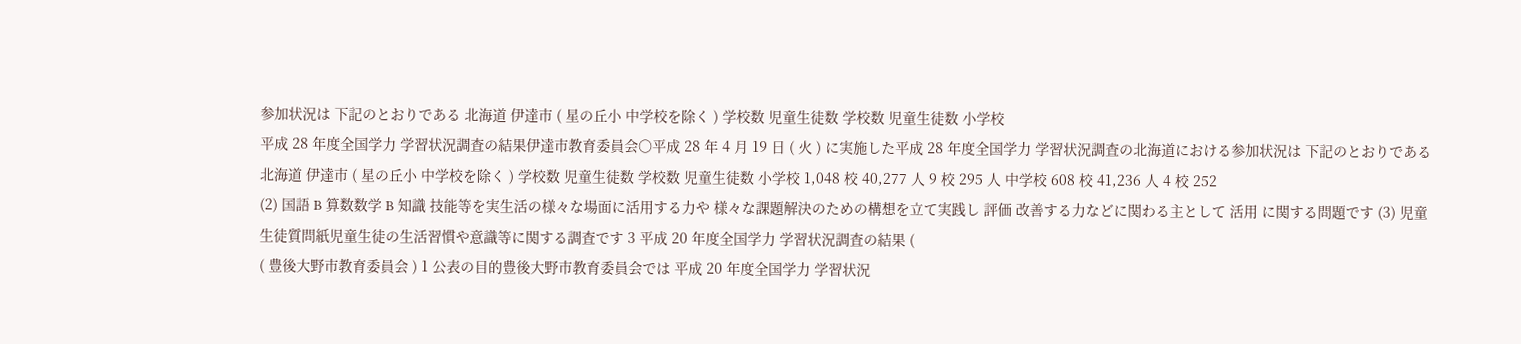参加状況は 下記のとおりである 北海道 伊達市 ( 星の丘小 中学校を除く ) 学校数 児童生徒数 学校数 児童生徒数 小学校
平成 28 年度全国学力 学習状況調査の結果伊達市教育委員会〇平成 28 年 4 月 19 日 ( 火 ) に実施した平成 28 年度全国学力 学習状況調査の北海道における参加状況は 下記のとおりである 北海道 伊達市 ( 星の丘小 中学校を除く ) 学校数 児童生徒数 学校数 児童生徒数 小学校 1,048 校 40,277 人 9 校 295 人 中学校 608 校 41,236 人 4 校 252
(2) 国語 B 算数数学 B 知識 技能等を実生活の様々な場面に活用する力や 様々な課題解決のための構想を立て実践し 評価 改善する力などに関わる主として 活用 に関する問題です (3) 児童生徒質問紙児童生徒の生活習慣や意識等に関する調査です 3 平成 20 年度全国学力 学習状況調査の結果 (
( 豊後大野市教育委員会 ) 1 公表の目的豊後大野市教育委員会では 平成 20 年度全国学力 学習状況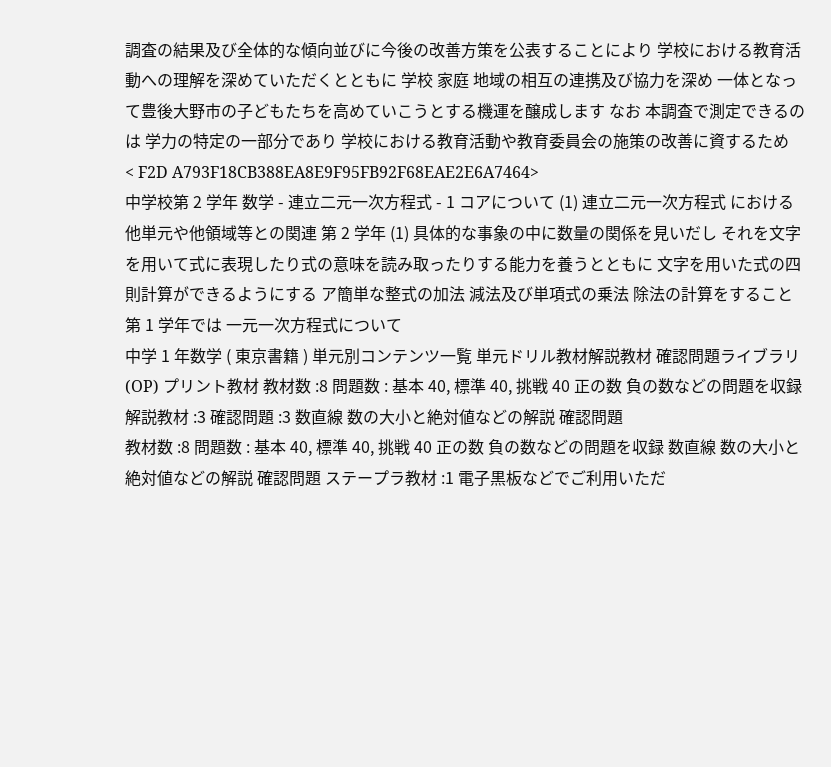調査の結果及び全体的な傾向並びに今後の改善方策を公表することにより 学校における教育活動への理解を深めていただくとともに 学校 家庭 地域の相互の連携及び協力を深め 一体となって豊後大野市の子どもたちを高めていこうとする機運を醸成します なお 本調査で測定できるのは 学力の特定の一部分であり 学校における教育活動や教育委員会の施策の改善に資するため
< F2D A793F18CB388EA8E9F95FB92F68EAE2E6A7464>
中学校第 2 学年 数学 - 連立二元一次方程式 - 1 コアについて (1) 連立二元一次方程式 における他単元や他領域等との関連 第 2 学年 (1) 具体的な事象の中に数量の関係を見いだし それを文字を用いて式に表現したり式の意味を読み取ったりする能力を養うとともに 文字を用いた式の四則計算ができるようにする ア簡単な整式の加法 減法及び単項式の乗法 除法の計算をすること 第 1 学年では 一元一次方程式について
中学 1 年数学 ( 東京書籍 ) 単元別コンテンツ一覧 単元ドリル教材解説教材 確認問題ライブラリ (OP) プリント教材 教材数 :8 問題数 : 基本 40, 標準 40, 挑戦 40 正の数 負の数などの問題を収録 解説教材 :3 確認問題 :3 数直線 数の大小と絶対値などの解説 確認問題
教材数 :8 問題数 : 基本 40, 標準 40, 挑戦 40 正の数 負の数などの問題を収録 数直線 数の大小と絶対値などの解説 確認問題 ステープラ教材 :1 電子黒板などでご利用いただ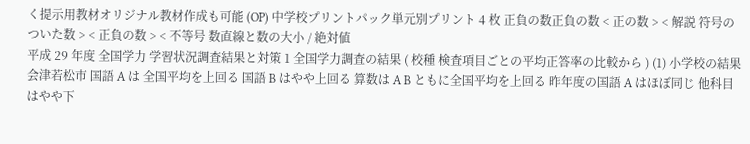く提示用教材オリジナル教材作成も可能 (OP) 中学校プリントパック単元別プリント 4 枚 正負の数正負の数 < 正の数 > < 解説 符号のついた数 > < 正負の数 > < 不等号 数直線と数の大小 / 絶対値
平成 29 年度 全国学力 学習状況調査結果と対策 1 全国学力調査の結果 ( 校種 検査項目ごとの平均正答率の比較から ) (1) 小学校の結果 会津若松市 国語 A は 全国平均を上回る 国語 B はやや上回る 算数は A B ともに全国平均を上回る 昨年度の国語 A はほぼ同じ 他科目はやや下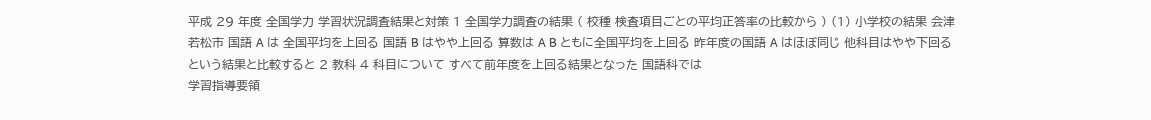平成 29 年度 全国学力 学習状況調査結果と対策 1 全国学力調査の結果 ( 校種 検査項目ごとの平均正答率の比較から ) (1) 小学校の結果 会津若松市 国語 A は 全国平均を上回る 国語 B はやや上回る 算数は A B ともに全国平均を上回る 昨年度の国語 A はほぼ同じ 他科目はやや下回るという結果と比較すると 2 教科 4 科目について すべて前年度を上回る結果となった 国語科では
学習指導要領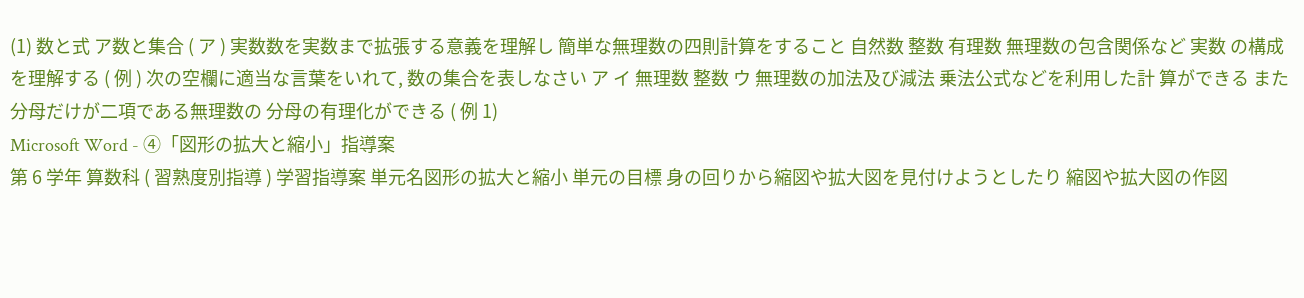(1) 数と式 ア数と集合 ( ア ) 実数数を実数まで拡張する意義を理解し 簡単な無理数の四則計算をすること 自然数 整数 有理数 無理数の包含関係など 実数 の構成を理解する ( 例 ) 次の空欄に適当な言葉をいれて, 数の集合を表しなさい ア イ 無理数 整数 ウ 無理数の加法及び減法 乗法公式などを利用した計 算ができる また 分母だけが二項である無理数の 分母の有理化ができる ( 例 1)
Microsoft Word - ④「図形の拡大と縮小」指導案
第 6 学年 算数科 ( 習熟度別指導 ) 学習指導案 単元名図形の拡大と縮小 単元の目標 身の回りから縮図や拡大図を見付けようとしたり 縮図や拡大図の作図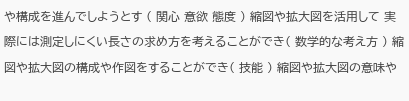や構成を進んでしようとす ( 関心 意欲 態度 ) 縮図や拡大図を活用して 実際には測定しにくい長さの求め方を考えることができ( 数学的な考え方 ) 縮図や拡大図の構成や作図をすることができ( 技能 ) 縮図や拡大図の意味や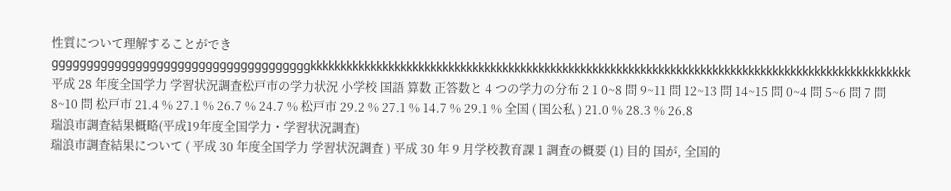性質について理解することができ
gggggggggggggggggggggggggggggggggggggkkkkkkkkkkkkkkkkkkkkkkkkkkkkkkkkkkkkkkkkkkkkkkkkkkkkkkkkkkkkkkkkkkkkkkkkkkkkkkkkkkkkkkkkkkkkkkkkkkkk
平成 28 年度全国学力 学習状況調査松戸市の学力状況 小学校 国語 算数 正答数と 4 つの学力の分布 2 1 0~8 問 9~11 問 12~13 問 14~15 問 0~4 問 5~6 問 7 問 8~10 問 松戸市 21.4 % 27.1 % 26.7 % 24.7 % 松戸市 29.2 % 27.1 % 14.7 % 29.1 % 全国 ( 国公私 ) 21.0 % 28.3 % 26.8
瑞浪市調査結果概略(平成19年度全国学力・学習状況調査)
瑞浪市調査結果について ( 平成 30 年度全国学力 学習状況調査 ) 平成 30 年 9 月学校教育課 1 調査の概要 (1) 目的 国が, 全国的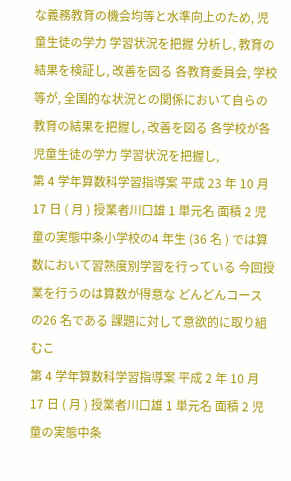な義務教育の機会均等と水準向上のため, 児童生徒の学力 学習状況を把握 分析し, 教育の結果を検証し, 改善を図る 各教育委員会, 学校等が, 全国的な状況との関係において自らの教育の結果を把握し, 改善を図る 各学校が各児童生徒の学力 学習状況を把握し,
第 4 学年算数科学習指導案 平成 23 年 10 月 17 日 ( 月 ) 授業者川口雄 1 単元名 面積 2 児童の実態中条小学校の4 年生 (36 名 ) では算数において習熟度別学習を行っている 今回授業を行うのは算数が得意な どんどんコース の26 名である 課題に対して意欲的に取り組むこ
第 4 学年算数科学習指導案 平成 2 年 10 月 17 日 ( 月 ) 授業者川口雄 1 単元名 面積 2 児童の実態中条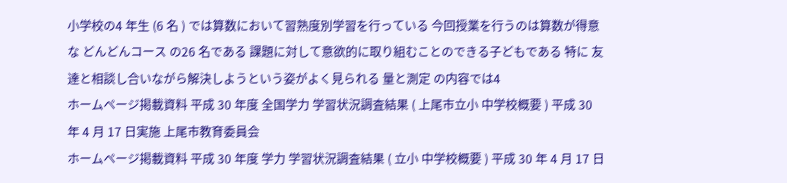小学校の4 年生 (6 名 ) では算数において習熟度別学習を行っている 今回授業を行うのは算数が得意な どんどんコース の26 名である 課題に対して意欲的に取り組むことのできる子どもである 特に 友達と相談し合いながら解決しようという姿がよく見られる 量と測定 の内容では4
ホームページ掲載資料 平成 30 年度 全国学力 学習状況調査結果 ( 上尾市立小 中学校概要 ) 平成 30 年 4 月 17 日実施 上尾市教育委員会
ホームページ掲載資料 平成 30 年度 学力 学習状況調査結果 ( 立小 中学校概要 ) 平成 30 年 4 月 17 日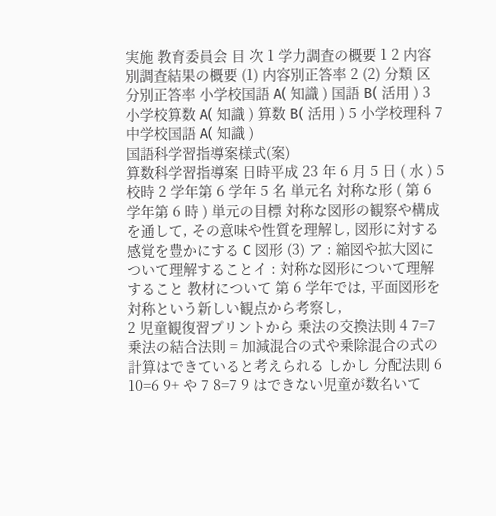実施 教育委員会 目 次 1 学力調査の概要 1 2 内容別調査結果の概要 (1) 内容別正答率 2 (2) 分類 区分別正答率 小学校国語 A( 知識 ) 国語 B( 活用 ) 3 小学校算数 A( 知識 ) 算数 B( 活用 ) 5 小学校理科 7 中学校国語 A( 知識 )
国語科学習指導案様式(案)
算数科学習指導案 日時平成 23 年 6 月 5 日 ( 水 ) 5 校時 2 学年第 6 学年 5 名 単元名 対称な形 ( 第 6 学年第 6 時 ) 単元の目標 対称な図形の観察や構成を通して, その意味や性質を理解し, 図形に対する感覚を豊かにする C 図形 (3) ア : 縮図や拡大図について理解することイ : 対称な図形について理解すること 教材について 第 6 学年では, 平面図形を対称という新しい観点から考察し,
2 児童観復習プリントから 乗法の交換法則 4 7=7 乗法の結合法則 = 加減混合の式や乗除混合の式の計算はできていると考えられる しかし 分配法則 6 10=6 9+ や 7 8=7 9 はできない児童が数名いて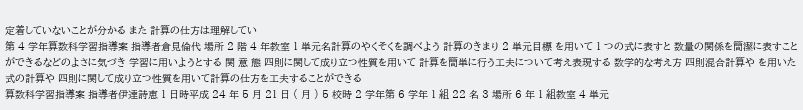定着していないことが分かる また 計算の仕方は理解してい
第 4 学年算数科学習指導案 指導者倉見倫代 場所 2 階 4 年教室 1 単元名計算のやくそくを調べよう 計算のきまり 2 単元目標 を用いて 1 つの式に表すと 数量の関係を簡潔に表すことができるなどのよさに気づき 学習に用いようとする 関 意 態 四則に関して成り立つ性質を用いて 計算を簡単に行う工夫について考え表現する 数学的な考え方 四則混合計算や を用いた式の計算や 四則に関して成り立つ性質を用いて計算の仕方を工夫することができる
算数科学習指導案 指導者伊達詩恵 1 日時平成 24 年 5 月 21 日 ( 月 ) 5 校時 2 学年第 6 学年 1 組 22 名 3 場所 6 年 1 組教室 4 単元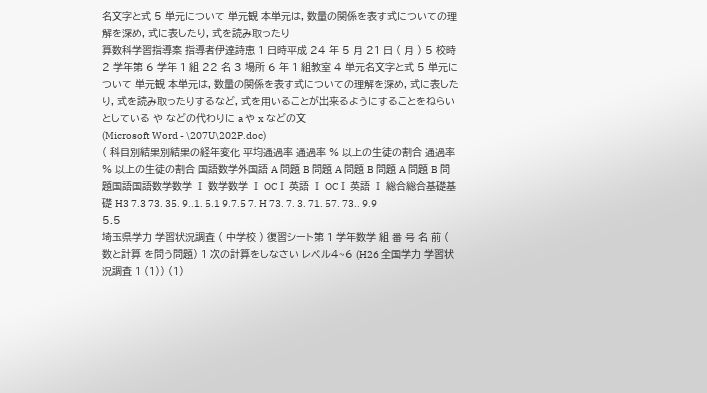名文字と式 5 単元について 単元観 本単元は, 数量の関係を表す式についての理解を深め, 式に表したり, 式を読み取ったり
算数科学習指導案 指導者伊達詩恵 1 日時平成 24 年 5 月 21 日 ( 月 ) 5 校時 2 学年第 6 学年 1 組 22 名 3 場所 6 年 1 組教室 4 単元名文字と式 5 単元について 単元観 本単元は, 数量の関係を表す式についての理解を深め, 式に表したり, 式を読み取ったりするなど, 式を用いることが出来るようにすることをねらいとしている や などの代わりに a や x などの文
(Microsoft Word - \207U\202P.doc)
( 科目別結果別結果の経年変化 平均通過率 通過率 % 以上の生徒の割合 通過率 % 以上の生徒の割合 国語数学外国語 A 問題 B 問題 A 問題 B 問題 A 問題 B 問題国語国語数学数学 Ⅰ 数学数学 Ⅰ OCⅠ 英語 Ⅰ OCⅠ 英語 Ⅰ 総合総合基礎基礎 H3 7.3 73. 35. 9..1. 5.1 9.7.5 7. H 73. 7. 3. 71. 57. 73.. 9.9 5.5
埼玉県学力 学習状況調査 ( 中学校 ) 復習シート第 1 学年数学 組 番 号 名 前 ( 数と計算 を問う問題) 1 次の計算をしなさい レベル4~6 (H26 全国学力 学習状況調査 1 (1)) (1)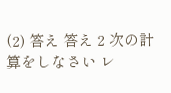(2) 答え 答え 2 次の計算をしなさい レ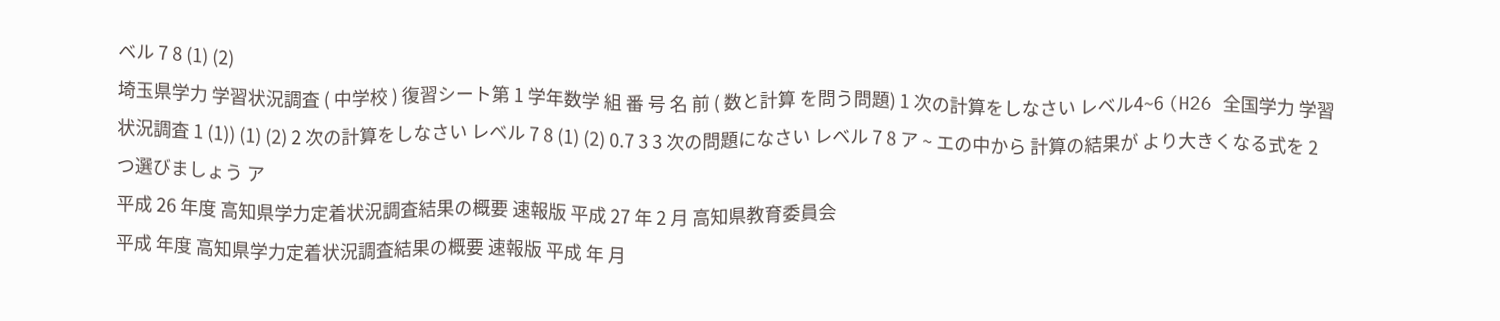ベル 7 8 (1) (2)
埼玉県学力 学習状況調査 ( 中学校 ) 復習シート第 1 学年数学 組 番 号 名 前 ( 数と計算 を問う問題) 1 次の計算をしなさい レベル4~6 (H26 全国学力 学習状況調査 1 (1)) (1) (2) 2 次の計算をしなさい レベル 7 8 (1) (2) 0.7 3 3 次の問題になさい レベル 7 8 ア ~ エの中から 計算の結果が より大きくなる式を 2 つ選びましょう ア
平成 26 年度 高知県学力定着状況調査結果の概要 速報版 平成 27 年 2 月 高知県教育委員会
平成 年度 高知県学力定着状況調査結果の概要 速報版 平成 年 月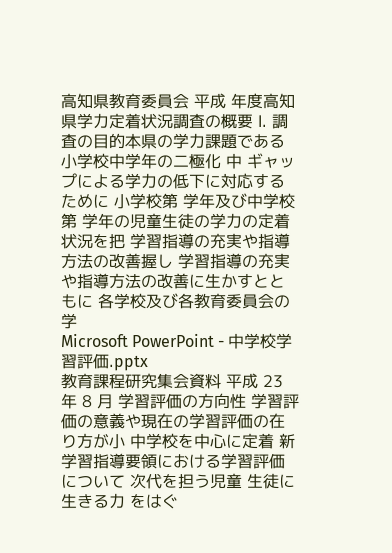高知県教育委員会 平成 年度高知県学力定着状況調査の概要 Ⅰ. 調査の目的本県の学力課題である小学校中学年の二極化 中 ギャップによる学力の低下に対応するために 小学校第 学年及び中学校第 学年の児童生徒の学力の定着状況を把 学習指導の充実や指導方法の改善握し 学習指導の充実や指導方法の改善に生かすとともに 各学校及び各教育委員会の学
Microsoft PowerPoint - 中学校学習評価.pptx
教育課程研究集会資料 平成 23 年 8 月 学習評価の方向性 学習評価の意義や現在の学習評価の在り方が小 中学校を中心に定着 新学習指導要領における学習評価について 次代を担う児童 生徒に 生きる力 をはぐ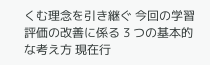くむ理念を引き継ぐ 今回の学習評価の改善に係る 3 つの基本的な考え方 現在行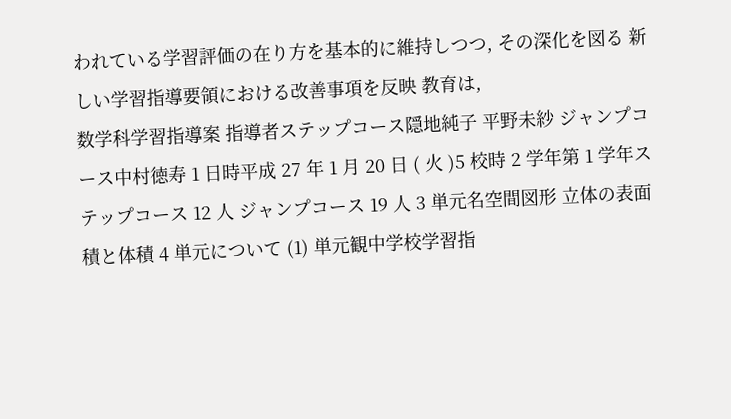われている学習評価の在り方を基本的に維持しつつ, その深化を図る 新しい学習指導要領における改善事項を反映 教育は,
数学科学習指導案 指導者ステップコース隠地純子 平野未紗 ジャンプコース中村徳寿 1 日時平成 27 年 1 月 20 日 ( 火 )5 校時 2 学年第 1 学年ステップコース 12 人 ジャンプコース 19 人 3 単元名空間図形 立体の表面積と体積 4 単元について (1) 単元観中学校学習指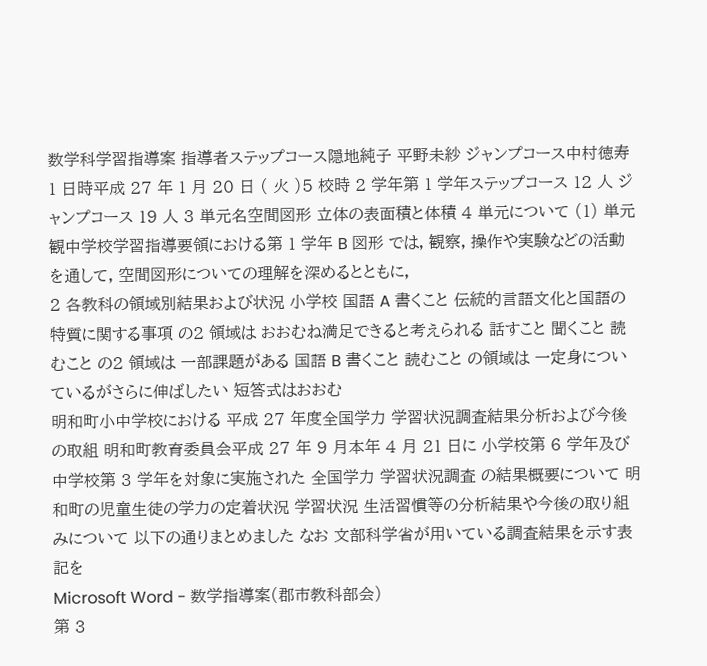数学科学習指導案 指導者ステップコース隠地純子 平野未紗 ジャンプコース中村徳寿 1 日時平成 27 年 1 月 20 日 ( 火 )5 校時 2 学年第 1 学年ステップコース 12 人 ジャンプコース 19 人 3 単元名空間図形 立体の表面積と体積 4 単元について (1) 単元観中学校学習指導要領における第 1 学年 B 図形 では, 観察, 操作や実験などの活動を通して, 空間図形についての理解を深めるとともに,
2 各教科の領域別結果および状況 小学校 国語 A 書くこと 伝統的言語文化と国語の特質に関する事項 の2 領域は おおむね満足できると考えられる 話すこと 聞くこと 読むこと の2 領域は 一部課題がある 国語 B 書くこと 読むこと の領域は 一定身についているがさらに伸ばしたい 短答式はおおむ
明和町小中学校における 平成 27 年度全国学力 学習状況調査結果分析および今後の取組 明和町教育委員会平成 27 年 9 月本年 4 月 21 日に 小学校第 6 学年及び中学校第 3 学年を対象に実施された 全国学力 学習状況調査 の結果概要について 明和町の児童生徒の学力の定着状況 学習状況 生活習慣等の分析結果や今後の取り組みについて 以下の通りまとめました なお 文部科学省が用いている調査結果を示す表記を
Microsoft Word - 数学指導案(郡市教科部会)
第 3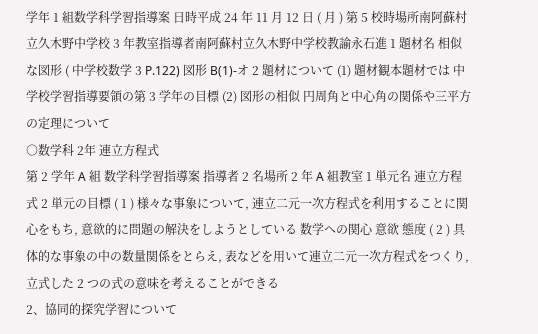学年 1 組数学科学習指導案 日時平成 24 年 11 月 12 日 ( 月 ) 第 5 校時場所南阿蘇村立久木野中学校 3 年教室指導者南阿蘇村立久木野中学校教諭永石進 1 題材名 相似な図形 ( 中学校数学 3 P.122) 図形 B(1)-オ 2 題材について (1) 題材観本題材では 中学校学習指導要領の第 3 学年の目標 (2) 図形の相似 円周角と中心角の関係や三平方の定理について
○数学科 2年 連立方程式
第 2 学年 A 組 数学科学習指導案 指導者 2 名場所 2 年 A 組教室 1 単元名 連立方程式 2 単元の目標 ( 1 ) 様々な事象について, 連立二元一次方程式を利用することに関心をもち, 意欲的に問題の解決をしようとしている 数学への関心 意欲 態度 ( 2 ) 具体的な事象の中の数量関係をとらえ, 表などを用いて連立二元一次方程式をつくり, 立式した 2 つの式の意味を考えることができる
2、協同的探究学習について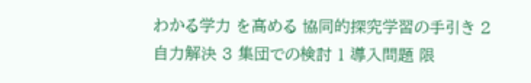わかる学力 を高める 協同的探究学習の手引き 2 自力解決 3 集団での検討 1 導入問題 限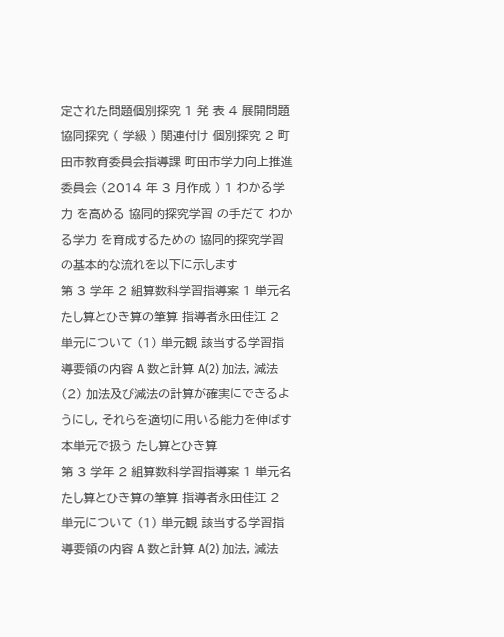定された問題個別探究 1 発 表 4 展開問題 協同探究 ( 学級 ) 関連付け 個別探究 2 町田市教育委員会指導課 町田市学力向上推進委員会 (2014 年 3 月作成 ) 1 わかる学力 を高める 協同的探究学習 の手だて わかる学力 を育成するための 協同的探究学習 の基本的な流れを以下に示します
第 3 学年 2 組算数科学習指導案 1 単元名たし算とひき算の筆算 指導者永田佳江 2 単元について (1) 単元観 該当する学習指導要領の内容 A 数と計算 A(2) 加法, 減法 (2) 加法及び減法の計算が確実にできるようにし, それらを適切に用いる能力を伸ばす 本単元で扱う たし算とひき算
第 3 学年 2 組算数科学習指導案 1 単元名たし算とひき算の筆算 指導者永田佳江 2 単元について (1) 単元観 該当する学習指導要領の内容 A 数と計算 A(2) 加法, 減法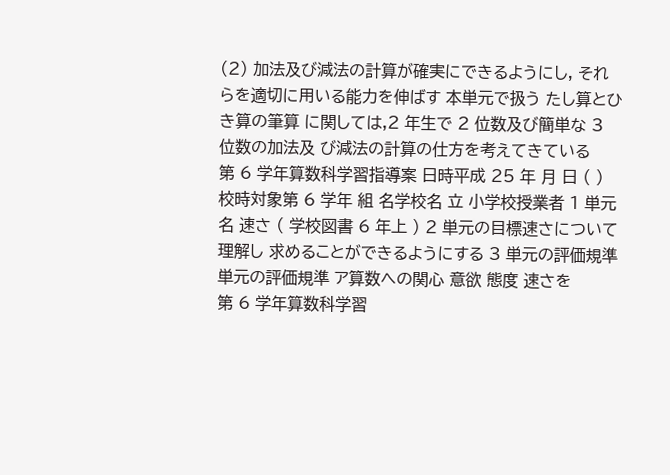(2) 加法及び減法の計算が確実にできるようにし, それらを適切に用いる能力を伸ばす 本単元で扱う たし算とひき算の筆算 に関しては,2 年生で 2 位数及び簡単な 3 位数の加法及 び減法の計算の仕方を考えてきている
第 6 学年算数科学習指導案 日時平成 25 年 月 日 ( ) 校時対象第 6 学年 組 名学校名 立 小学校授業者 1 単元名 速さ ( 学校図書 6 年上 ) 2 単元の目標速さについて理解し 求めることができるようにする 3 単元の評価規準 単元の評価規準 ア算数への関心 意欲 態度 速さを
第 6 学年算数科学習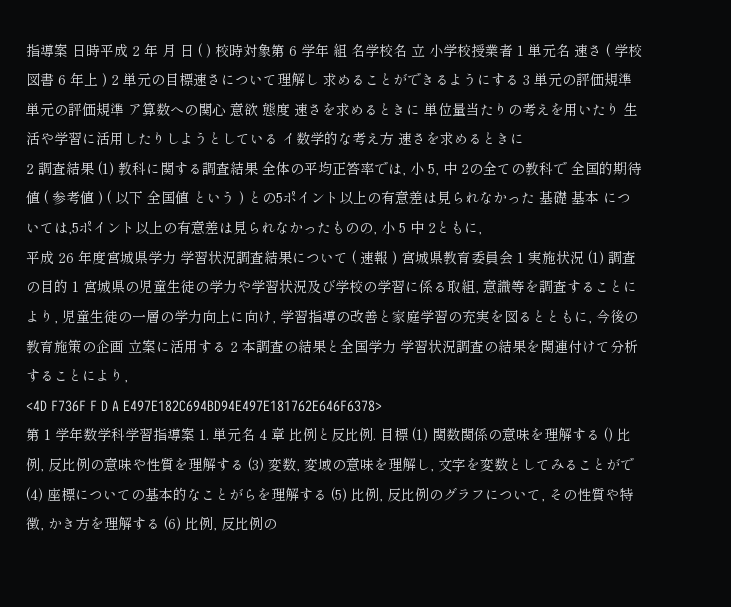指導案 日時平成 2 年 月 日 ( ) 校時対象第 6 学年 組 名学校名 立 小学校授業者 1 単元名 速さ ( 学校図書 6 年上 ) 2 単元の目標速さについて理解し 求めることができるようにする 3 単元の評価規準 単元の評価規準 ア算数への関心 意欲 態度 速さを求めるときに 単位量当たりの考えを用いたり 生活や学習に活用したりしようとしている イ数学的な考え方 速さを求めるときに
2 調査結果 (1) 教科に関する調査結果 全体の平均正答率では, 小 5, 中 2の全ての教科で 全国的期待値 ( 参考値 ) ( 以下 全国値 という ) との5ポイント以上の有意差は見られなかった 基礎 基本 については,5ポイント以上の有意差は見られなかったものの, 小 5 中 2ともに,
平成 26 年度宮城県学力 学習状況調査結果について ( 速報 ) 宮城県教育委員会 1 実施状況 (1) 調査の目的 1 宮城県の児童生徒の学力や学習状況及び学校の学習に係る取組, 意識等を調査することにより, 児童生徒の一層の学力向上に向け, 学習指導の改善と家庭学習の充実を図るとともに, 今後の教育施策の企画 立案に活用する 2 本調査の結果と全国学力 学習状況調査の結果を関連付けて分析することにより,
<4D F736F F D A E497E182C694BD94E497E181762E646F6378>
第 1 学年数学科学習指導案 1. 単元名 4 章 比例と反比例. 目標 (1) 関数関係の意味を理解する () 比例, 反比例の意味や性質を理解する (3) 変数, 変域の意味を理解し, 文字を変数としてみることがで (4) 座標についての基本的なことがらを理解する (5) 比例, 反比例のグラフについて, その性質や特徴, かき方を理解する (6) 比例, 反比例の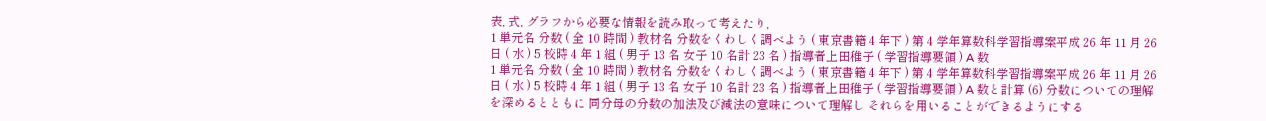表, 式, グラフから必要な情報を読み取って考えたり,
1 単元名 分数 ( 全 10 時間 ) 教材名 分数をくわしく調べよう ( 東京書籍 4 年下 ) 第 4 学年算数科学習指導案平成 26 年 11 月 26 日 ( 水 ) 5 校時 4 年 1 組 ( 男子 13 名 女子 10 名計 23 名 ) 指導者上田稚子 ( 学習指導要領 ) A 数
1 単元名 分数 ( 全 10 時間 ) 教材名 分数をくわしく調べよう ( 東京書籍 4 年下 ) 第 4 学年算数科学習指導案平成 26 年 11 月 26 日 ( 水 ) 5 校時 4 年 1 組 ( 男子 13 名 女子 10 名計 23 名 ) 指導者上田稚子 ( 学習指導要領 ) A 数と計算 (6) 分数についての理解を深めるとともに 同分母の分数の加法及び減法の意味について理解し それらを用いることができるようにする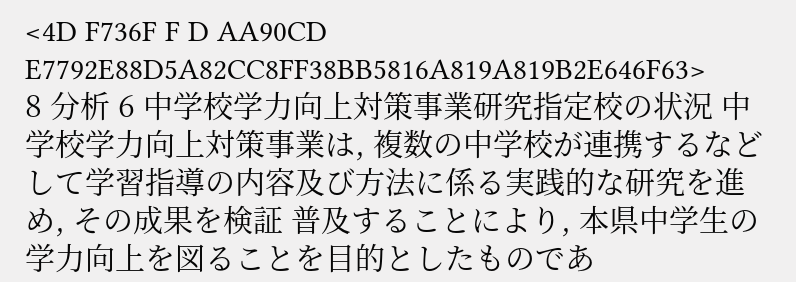<4D F736F F D AA90CD E7792E88D5A82CC8FF38BB5816A819A819B2E646F63>
8 分析 6 中学校学力向上対策事業研究指定校の状況 中学校学力向上対策事業は, 複数の中学校が連携するなどして学習指導の内容及び方法に係る実践的な研究を進め, その成果を検証 普及することにより, 本県中学生の学力向上を図ることを目的としたものであ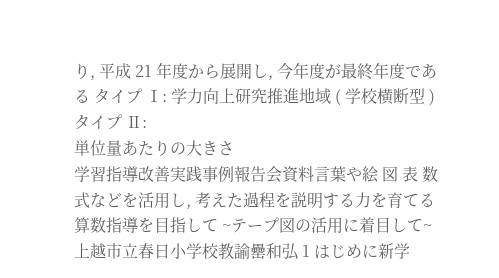り, 平成 21 年度から展開し, 今年度が最終年度である タイプ Ⅰ: 学力向上研究推進地域 ( 学校横断型 ) タイプ Ⅱ:
単位量あたりの大きさ
学習指導改善実践事例報告会資料言葉や絵 図 表 数式などを活用し, 考えた過程を説明する力を育てる算数指導を目指して ~テープ図の活用に着目して~ 上越市立春日小学校教諭罍和弘 1 はじめに新学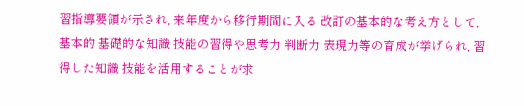習指導要領が示され, 来年度から移行期間に入る 改訂の基本的な考え方として, 基本的 基礎的な知識 技能の習得や思考力 判断力 表現力等の育成が挙げられ, 習得した知識 技能を活用することが求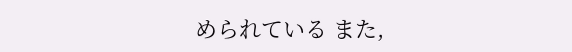められている また,